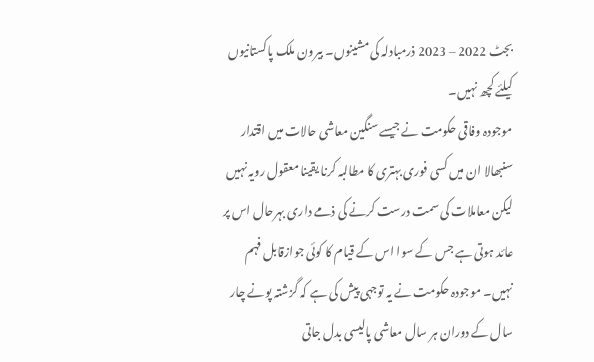بجٹ 2022 – 2023 ذرمبادلہ کی مشینوں۔ بیرون ملک پاکستانیوں کیلئے کچھ نہیں۔
موجودہ وفاقی حکومت نے جیسے سنگین معاشی حالات میں اقتدار سنبھالا ان میں کسی فوری بہتری کا مطالبہ کرنا یقینا معقول رویہ نہیں لیکن معاملات کی سمت درست کرنے کی ذمے داری بہرحال اس پر عائد ہوتی ہے جس کے سوا اس کے قیام کا کوئی جوازقابل فہم نہیں۔ موجودہ حکومت نے یہ توجہی پیش کی ہے کہ گزشتہ پونے چار سال کے دوران ہر سال معاشی پالیسی بدل جاتی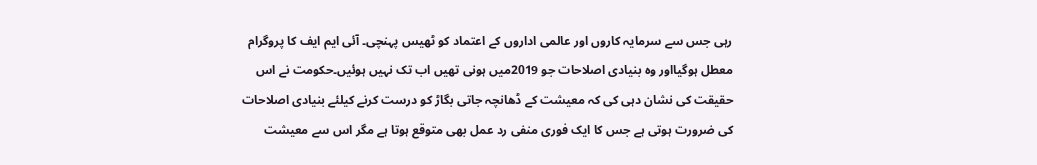رہی جس سے سرمایہ کاروں اور عالمی اداروں کے اعتماد کو ٹھیس پہنچی۔ آئی ایم ایف کا پروگرام معطل ہوگیااور وہ بنیادی اصلاحات جو 2019میں ہونی تھیں اب تک نہیں ہوئیں۔حکومت نے اس حقیقت کی نشان دہی کی کہ معیشت کے ڈھانچہ جاتی بگاڑ کو درست کرنے کیلئے بنیادی اصلاحات کی ضرورت ہوتی ہے جس کا ایک فوری منفی رد عمل بھی متوقع ہوتا ہے مگر اس سے معیشت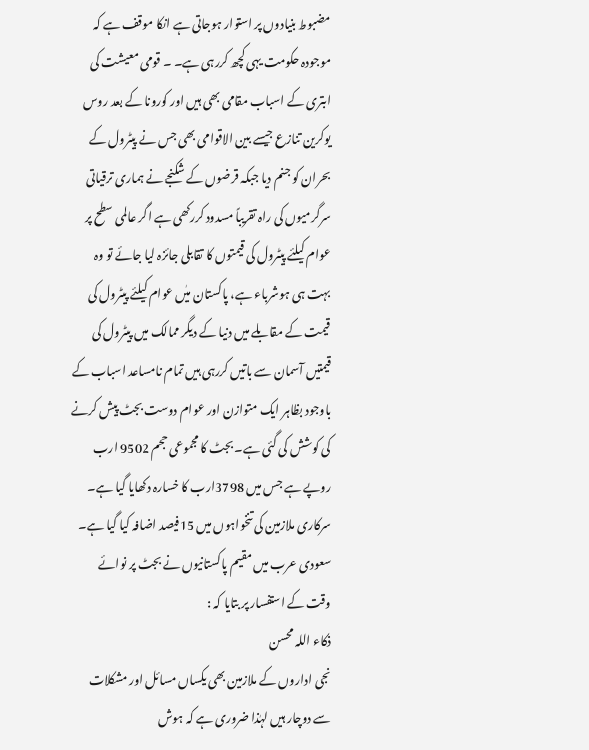مضبوط بنیادوں پر استوار ہوجاتی ہے انکا موقف ہے کہ موجودہ حکومت یہی کچھ کررہی ہے۔ ۔ قومی معیشت کی ابتری کے اسباب مقامی بھی ہیں اور کورونا کے بعد روس یوکرین تنازع جیسے بین الاقوامی بھی جس نے پیٹرول کے بحران کو جنم دیا جبکہ قرضوں کے شکنجے نے ہماری ترقیاتی سرگرمیوں کی راہ تقریباً مسدود کررکھی ہے اگر عالمی سطح پر عوام کیلئے پیٹرول کی قیمتوں کا تقابلی جائزہ لیا جائے تو وہ بہت ہی ہوشرباء ہے، پاکستان میٰں عوام کیلئے پیٹرول کی قیمت کے مقابلے میں دنیا کے دیگر ممالک میں پیٹرول کی قیمتیں آسمان سے باتیں کررہی ہیں تمام نامساعد اسباب کے باوجود بظاہر ایک متوازن اور عوام دوست بجٹ پیش کرنے کی کوشش کی گئی ہے۔ بجٹ کا مجموعی حجم 9502 ارب روپے ہے جس میں 3798ارب کا خسارہ دکھایا گیا ہے۔ سرکاری ملازمین کی تنخواہوں میں 15فیصد اضافہ کیا گیا ہے۔ سعودی عرب میں مقیم پاکستانیوں نے بجٹ پر نوائے وقت کے استفسار پر بتایا کہ :
ذکاء اللہ محسن
نجی اداروں کے ملازمین بھی یکساں مسائل اور مشکلات سے دوچار ہیں لہٰذا ضروری ہے کہ ہوش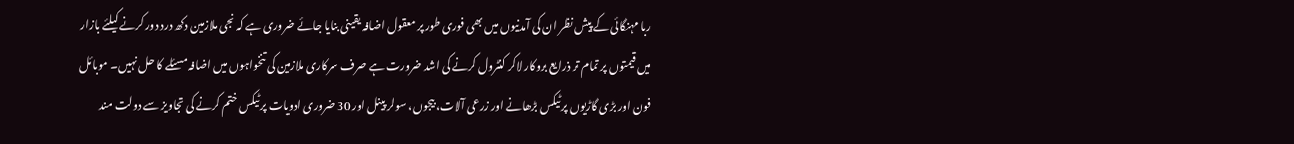ربا مہنگائی کے پیش نظر ان کی آمدنیوں میں بھی فوری طور پر معقول اضافہ یقینی بنایا جائے ضروری ہے کہ نجی ملازمین دکھ درد دور کرنے کیلئے بازار میں قیمتوں پر تمام تر ذرایع بروکار لاکر کنٹرول کرنے کی اشد ضرورت ہے صرف سرکاری ملازمین کی تنخواہوں میں اضافہ مسئلے کا حل نہیں۔ موبائل فون اور بڑی گاڑیوں پر ٹیکس بڑھانے اور زرعی آلات، بیجوں، سولر پینل اور 30 ضروری ادویات پر ٹیکس ختم کرنے کی تجاویز سے دولت مند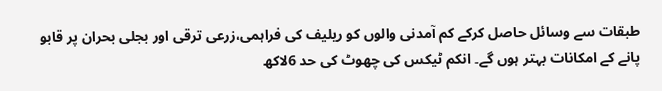طبقات سے وسائل حاصل کرکے کم آمدنی والوں کو ریلیف کی فراہمی،زرعی ترقی اور بجلی بحران پر قابو پانے کے امکانات بہتر ہوں گے۔ انکم ٹیکس کی چھوٹ کی حد 6لاکھ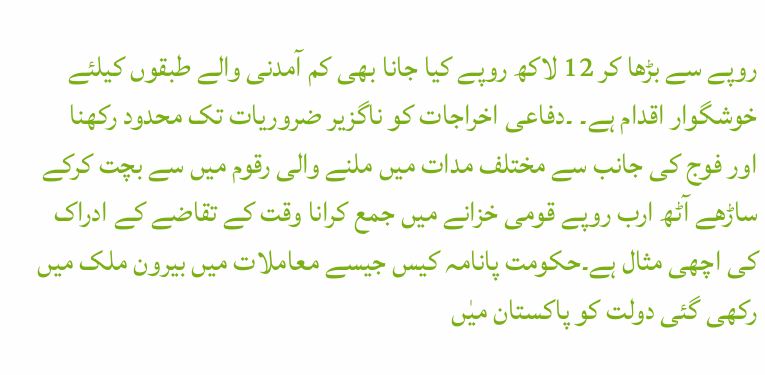روپے سے بڑھا کر 12 لاکھ روپے کیا جانا بھی کم آمدنی والے طبقوں کیلئے خوشگوار اقدام ہے۔ ۔دفاعی اخراجات کو ناگزیر ضروریات تک محدود رکھنا اور فوج کی جانب سے مختلف مدات میں ملنے والی رقوم میں سے بچت کرکے ساڑھے آٹھ ارب روپے قومی خزانے میں جمع کرانا وقت کے تقاضے کے ادراک کی اچھی مثال ہے۔حکومت پانامہ کیس جیسے معاملات میں بیرون ملک میں رکھی گئی دولت کو پاکستان میٰں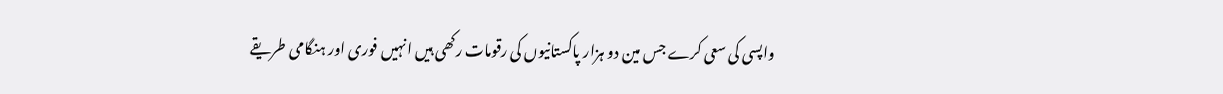واپسی کی سعی کرے جس مین دو ہزار پاکستانیوں کی رقومات رکھی ہیں انہیں فوری اور ہنگامی طریقے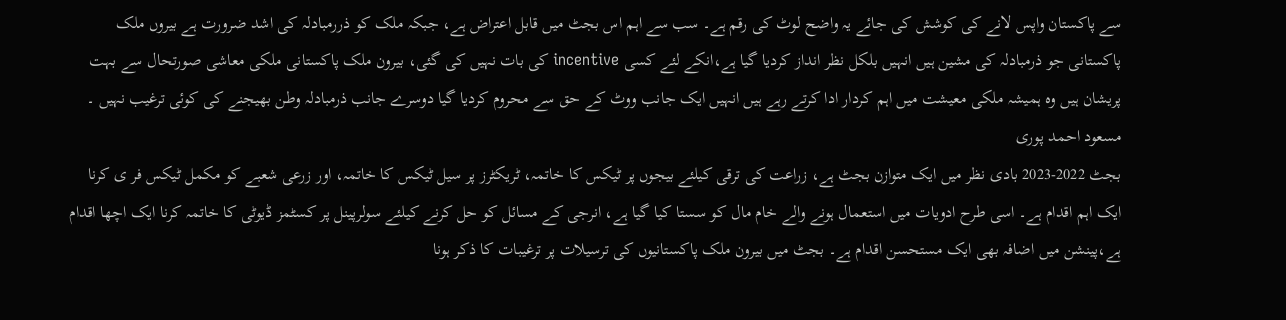سے پاکستان واپس لانے کی کوشش کی جائے یہ واضح لوٹ کی رقم ہے۔ سب سے اہم اس بجٹ میں قابل اعتراض ہے، جبکہ ملک کو ذررمبادلہ کی اشد ضرورت ہے بیروں ملک پاکستانی جو ذرمبادلہ کی مشین ہیں انہیں بلکل نظر انداز کردیا گیا ہے،انکے لئے کسی incentive کی بات نہیں کی گئی، بیرون ملک پاکستانی ملکی معاشی صورتحال سے بہت پریشان ہیں وہ ہمیشہ ملکی معیشت میں اہم کردار ادا کرتے رہے ہیں انہیں ایک جانب ووٹ کے حق سے محروم کردیا گیا دوسرے جانب ذرمبادلہ وطن بھیجنے کی کوئی ترغیب نہیں ۔
مسعود احمد پوری
بجٹ 2022-2023 بادی نظر میں ایک متوازن بجٹ ہے، زراعت کی ترقی کیلئے بیجوں پر ٹیکس کا خاتمہ، ٹریکٹرز پر سیل ٹیکس کا خاتمہ، اور زرعی شعبے کو مکمل ٹیکس فر ی کرنا ایک اہم اقدام ہے۔ اسی طرح ادویات میں استعمال ہونے والے خام مال کو سستا کیا گیا ہے، انرجی کے مسائل کو حل کرنے کیلئے سولرپینل پر کسٹمز ڈیوٹی کا خاتمہ کرنا ایک اچھا اقدام ہے،پینشن میں اضافہ بھی ایک مستحسن اقدام ہے۔ بجٹ میں بیرون ملک پاکستانیوں کی ترسیلات پر ترغیبات کا ذکر ہونا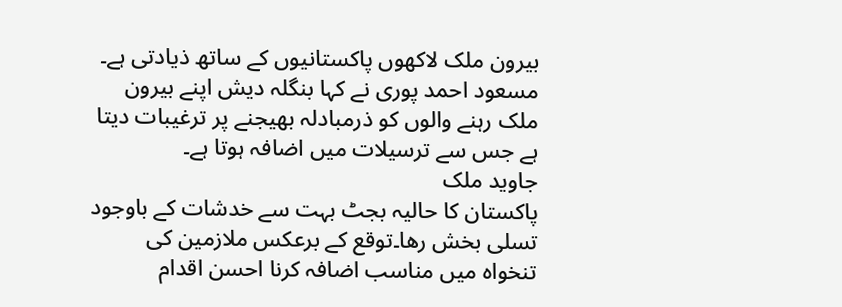بیرون ملک لاکھوں پاکستانیوں کے ساتھ ذیادتی ہے۔ مسعود احمد پوری نے کہا بنگلہ دیش اپنے بیرون ملک رہنے والوں کو ذرمبادلہ بھیجنے پر ترغیبات دیتا ہے جس سے ترسیلات میں اضافہ ہوتا ہے۔
جاوید ملک
پاکستان کا حالیہ بجٹ بہت سے خدشات کے باوجود تسلی بخش رھا۔توقع کے برعکس ملازمین کی تنخواہ میں مناسب اضافہ کرنا احسن اقدام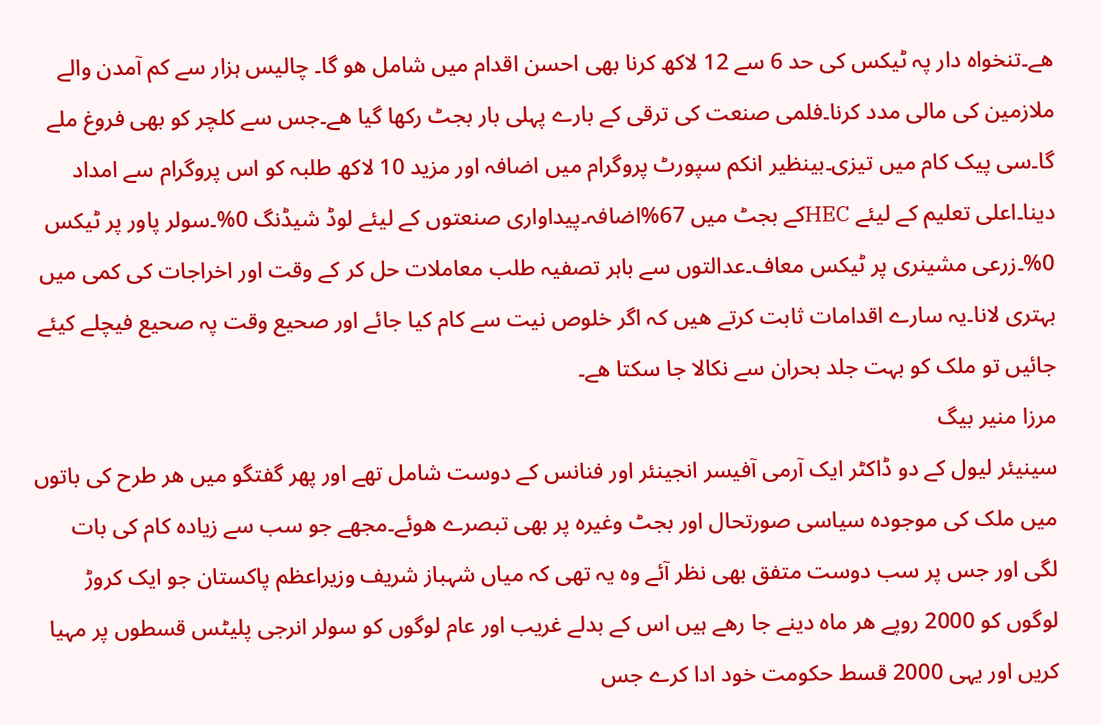ھے۔تنخواہ دار پہ ٹیکس کی حد 6 سے 12 لاکھ کرنا بھی احسن اقدام میں شامل ھو گا۔ چالیس ہزار سے کم آمدن والے ملازمین کی مالی مدد کرنا۔فلمی صنعت کی ترقی کے بارے پہلی بار بجٹ رکھا گیا ھے۔جس سے کلچر کو بھی فروغ ملے گا۔سی پیک کام میں تیزی۔بینظیر انکم سپورٹ پروگرام میں اضافہ اور مزید 10 لاکھ طلبہ کو اس پروگرام سے امداد دینا۔اعلی تعلیم کے لیئے HECکے بجٹ میں 67%اضافہ۔پیداواری صنعتوں کے لیئے لوڈ شیڈنگ 0%۔سولر پاور پر ٹیکس 0%۔زرعی مشینری پر ٹیکس معاف۔عدالتوں سے باہر تصفیہ طلب معاملات حل کر کے وقت اور اخراجات کی کمی میں بہتری لانا۔یہ سارے اقدامات ثابت کرتے ھیں کہ اگر خلوص نیت سے کام کیا جائے اور صحیع وقت پہ صحیع فیچلے کیئے جائیں تو ملک کو بہت جلد بحران سے نکالا جا سکتا ھے۔
مرزا منیر بیگ
سینیئر لیول کے دو ڈاکٹر ایک آرمی آفیسر انجینئر اور فنانس کے دوست شامل تھے اور پھر گفتگو میں ھر طرح کی باتوں میں ملک کی موجودہ سیاسی صورتحال اور بجٹ وغیرہ پر بھی تبصرے ھوئے۔مجھے جو سب سے زیادہ کام کی بات لگی اور جس پر سب دوست متفق بھی نظر آئے وہ یہ تھی کہ میاں شہباز شریف وزیراعظم پاکستان جو ایک کروڑ لوگوں کو 2000 روپے ھر ماہ دینے جا رھے ہیں اس کے بدلے غریب اور عام لوگوں کو سولر انرجی پلیٹس قسطوں پر مہیا کریں اور یہی 2000 قسط حکومت خود ادا کرے جس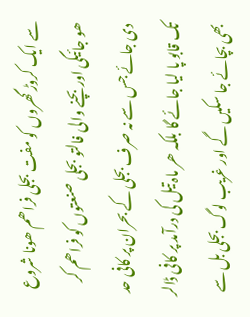سے ایک کروڑ گھروں کو مفت بجلی فراھم ھونا شروع ھو جائیگی اور بچنے والی فالتو بجلی صنعتوں کو فراھم کر دی جائے جس سے نہ صرف بجلی کے بحران پر کافی حد تک قابو پا لیا جائے گا بلکہ ھر ماہ تیل کی درآمد پر کافی ڈالر بھی بچائے جا سکیں گے اور غریب لوگ بجلی بل سے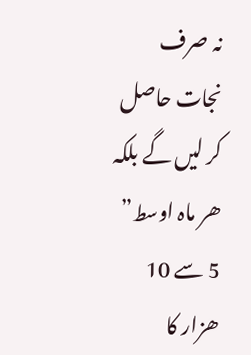نہ صرف نجات حاصل کر لیں گے بلکہ ھر ماہ اوسط” 5 سے 10 ھزار کا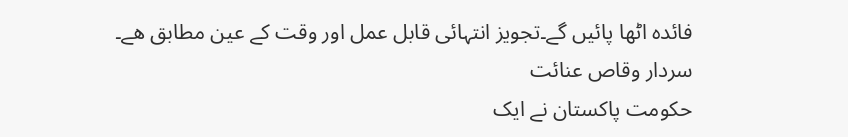فائدہ اٹھا پائیں گے۔تجویز انتہائی قابل عمل اور وقت کے عین مطابق ھے۔
سردار وقاص عنائت
حکومت پاکستان نے ایک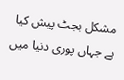مشکل بجٹ پیش کیا ہے جہاں پوری دنیا میں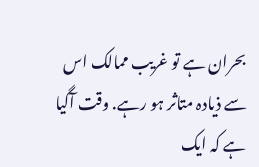بحران ہے تو غریب ممالک اس سے ذیادہ متاثر ہو رہے. وقت آگیا ہے کہ ایک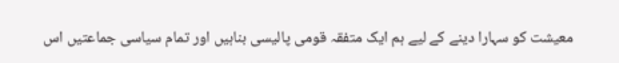معیشت کو سہارا دینے کے لیے ہم ایک متفقہ قومی پالیسی بناہیں اور تمام سیاسی جماعتیں اس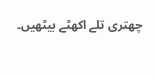چھتری تلے اکھٹے بیٹھیں۔